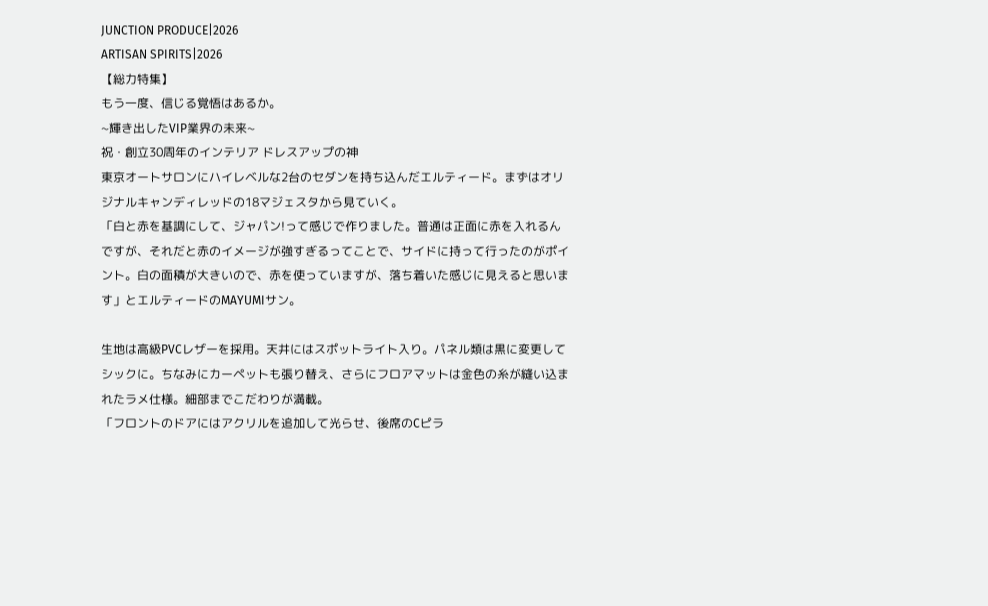JUNCTION PRODUCE|2026
ARTISAN SPIRITS|2026
【総力特集】
もう一度、信じる覚悟はあるか。
~輝き出したVIP業界の未来~
祝・創立30周年のインテリア ドレスアップの神
東京オートサロンにハイレベルな2台のセダンを持ち込んだエルティード。まずはオリジナルキャンディレッドの18マジェスタから見ていく。
「白と赤を基調にして、ジャパン!って感じで作りました。普通は正面に赤を入れるんですが、それだと赤のイメージが強すぎるってことで、サイドに持って行ったのがポイント。白の面積が大きいので、赤を使っていますが、落ち着いた感じに見えると思います」とエルティードのMAYUMIサン。

生地は高級PVCレザーを採用。天井にはスポットライト入り。パネル類は黒に変更してシックに。ちなみにカーペットも張り替え、さらにフロアマットは金色の糸が縫い込まれたラメ仕様。細部までこだわりが満載。
「フロントのドアにはアクリルを追加して光らせ、後席のCピラ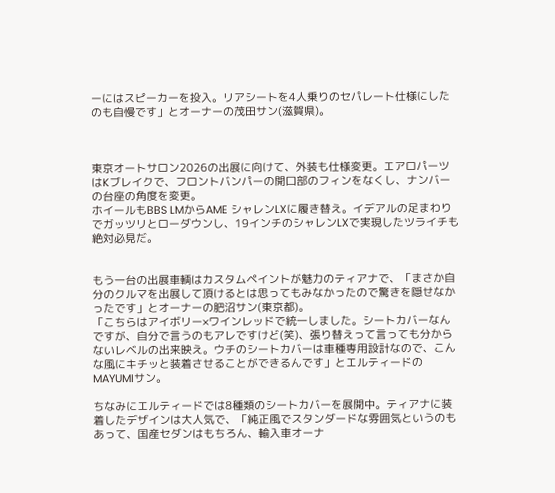ーにはスピーカーを投入。リアシートを4人乗りのセパレート仕様にしたのも自慢です」とオーナーの茂田サン(滋賀県)。



東京オートサロン2026の出展に向けて、外装も仕様変更。エアロパーツはKブレイクで、フロントバンパーの開口部のフィンをなくし、ナンバーの台座の角度を変更。
ホイールもBBS LMからAME シャレンLXに履き替え。イデアルの足まわりでガッツリとローダウンし、19インチのシャレンLXで実現したツライチも絶対必見だ。


もう一台の出展車輌はカスタムペイントが魅力のティアナで、「まさか自分のクルマを出展して頂けるとは思ってもみなかったので驚きを隠せなかったです」とオーナーの肥沼サン(東京都)。
「こちらはアイボリー×ワインレッドで統一しました。シートカバーなんですが、自分で言うのもアレですけど(笑)、張り替えって言っても分からないレベルの出来映え。ウチのシートカバーは車種専用設計なので、こんな風にキチッと装着させることができるんです」とエルティードのMAYUMIサン。

ちなみにエルティードでは8種類のシートカバーを展開中。ティアナに装着したデザインは大人気で、「純正風でスタンダードな雰囲気というのもあって、国産セダンはもちろん、輸入車オーナ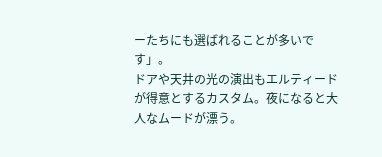ーたちにも選ばれることが多いです」。
ドアや天井の光の演出もエルティードが得意とするカスタム。夜になると大人なムードが漂う。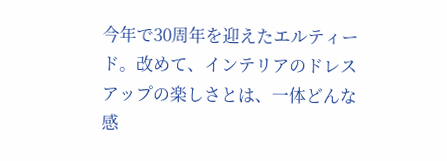今年で30周年を迎えたエルティード。改めて、インテリアのドレスアップの楽しさとは、一体どんな感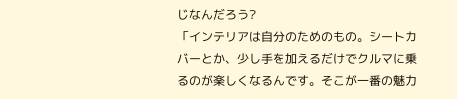じなんだろう?
「インテリアは自分のためのもの。シートカバーとか、少し手を加えるだけでクルマに乗るのが楽しくなるんです。そこが一番の魅力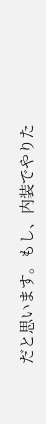だと思います。もし、内装でやりた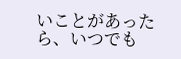いことがあったら、いつでも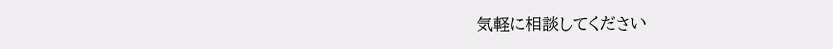気軽に相談してください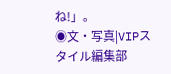ね!」。
◉文・写真|VIPスタイル編集部